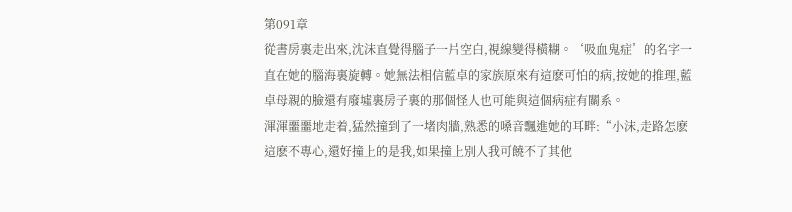第091章
從書房裏走出來,沈沫直覺得腦子一片空白,視線變得橫糊。‘吸血鬼症’的名字一直在她的腦海裏旋轉。她無法相信藍卓的家族原來有這麽可怕的病,按她的推理,藍卓母親的臉還有廢墟裏房子裏的那個怪人也可能與這個病症有關系。
渾渾噩噩地走着,猛然撞到了一堵肉牆,熟悉的嗓音飄進她的耳畔:“小沫,走路怎麽這麽不專心,還好撞上的是我,如果撞上別人我可饒不了其他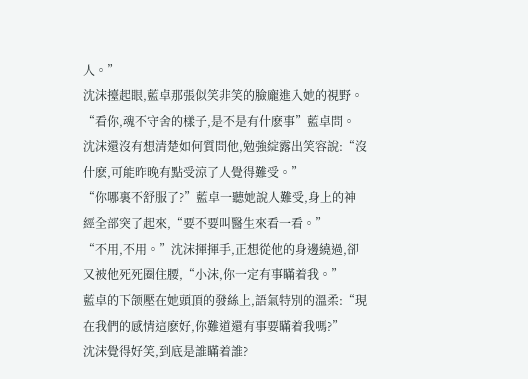人。”
沈沫擡起眼,藍卓那張似笑非笑的臉龐進入她的視野。
“看你,魂不守舍的樣子,是不是有什麽事”藍卓問。
沈沫還沒有想清楚如何質問他,勉強綻露出笑容說:“沒什麽,可能昨晚有點受涼了人覺得難受。”
“你哪裏不舒服了?”藍卓一聽她說人難受,身上的神經全部突了起來,“要不要叫醫生來看一看。”
“不用,不用。”沈沫揮揮手,正想從他的身邊繞過,卻又被他死死圈住腰,“小沫,你一定有事瞞着我。”
藍卓的下颌壓在她頭頂的發絲上,語氣特別的溫柔:“現在我們的感情這麽好,你難道還有事要瞞着我嗎?”
沈沫覺得好笑,到底是誰瞞着誰?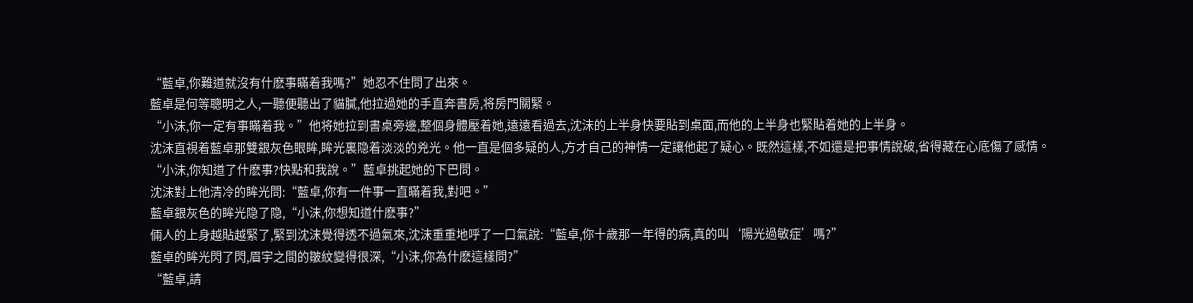“藍卓,你難道就沒有什麽事瞞着我嗎?”她忍不住問了出來。
藍卓是何等聰明之人,一聽便聽出了貓膩,他拉過她的手直奔書房,将房門關緊。
“小沫,你一定有事瞞着我。”他将她拉到書桌旁邊,整個身體壓着她,遠遠看過去,沈沫的上半身快要貼到桌面,而他的上半身也緊貼着她的上半身。
沈沫直視着藍卓那雙銀灰色眼眸,眸光裏隐着淡淡的兇光。他一直是個多疑的人,方才自己的神情一定讓他起了疑心。既然這樣,不如還是把事情說破,省得藏在心底傷了感情。
“小沫,你知道了什麽事?快點和我說。”藍卓挑起她的下巴問。
沈沫對上他清冷的眸光問:“藍卓,你有一件事一直瞞着我,對吧。”
藍卓銀灰色的眸光隐了隐,“小沫,你想知道什麽事?”
倆人的上身越貼越緊了,緊到沈沫覺得透不過氣來,沈沫重重地呼了一口氣說:“藍卓,你十歲那一年得的病,真的叫‘陽光過敏症’嗎?”
藍卓的眸光閃了閃,眉宇之間的皺紋變得很深,“小沫,你為什麽這樣問?”
“藍卓,請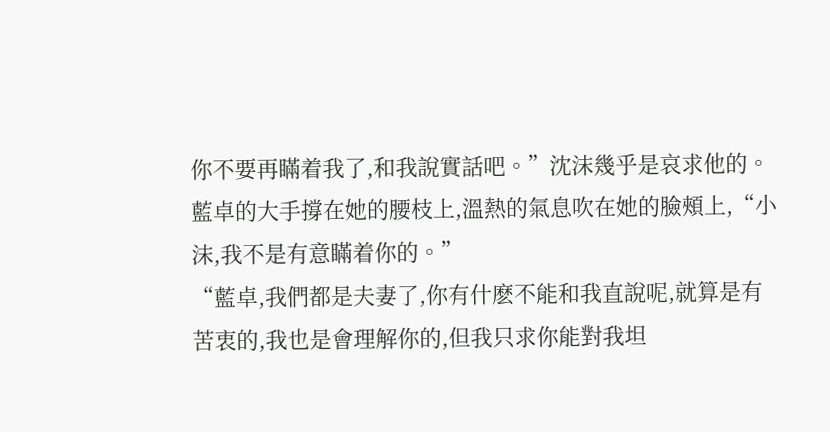你不要再瞞着我了,和我說實話吧。”沈沫幾乎是哀求他的。
藍卓的大手撐在她的腰枝上,溫熱的氣息吹在她的臉頰上,“小沫,我不是有意瞞着你的。”
“藍卓,我們都是夫妻了,你有什麽不能和我直說呢,就算是有苦衷的,我也是會理解你的,但我只求你能對我坦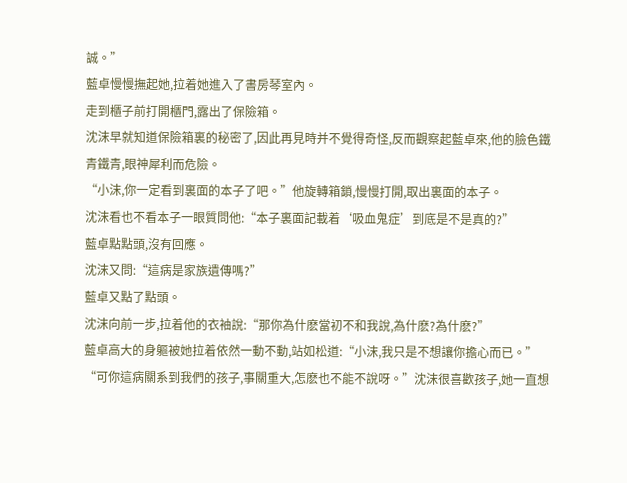誠。”
藍卓慢慢撫起她,拉着她進入了書房琴室內。
走到櫃子前打開櫃門,露出了保險箱。
沈沫早就知道保險箱裏的秘密了,因此再見時并不覺得奇怪,反而觀察起藍卓來,他的臉色鐵青鐵青,眼神犀利而危險。
“小沫,你一定看到裏面的本子了吧。”他旋轉箱鎖,慢慢打開,取出裏面的本子。
沈沫看也不看本子一眼質問他:“本子裏面記載着‘吸血鬼症’到底是不是真的?”
藍卓點點頭,沒有回應。
沈沫又問:“這病是家族遺傳嗎?”
藍卓又點了點頭。
沈沫向前一步,拉着他的衣袖說:“那你為什麽當初不和我說,為什麽?為什麽?”
藍卓高大的身軀被她拉着依然一動不動,站如松道:“小沫,我只是不想讓你擔心而已。”
“可你這病關系到我們的孩子,事關重大,怎麽也不能不說呀。”沈沫很喜歡孩子,她一直想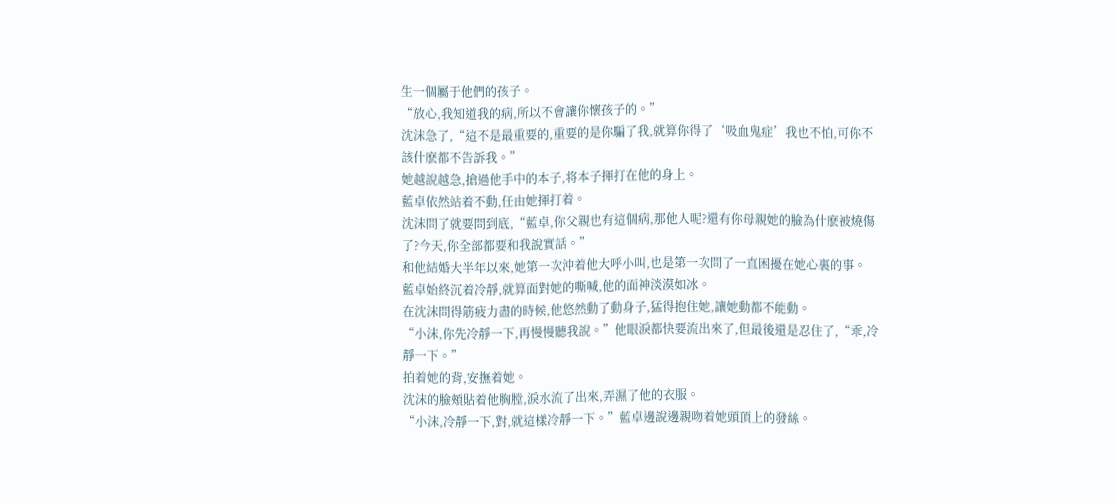生一個屬于他們的孩子。
“放心,我知道我的病,所以不會讓你懷孩子的。”
沈沫急了,“這不是最重要的,重要的是你騙了我,就算你得了‘吸血鬼症’我也不怕,可你不該什麽都不告訴我。”
她越說越急,搶過他手中的本子,将本子揮打在他的身上。
藍卓依然站着不動,任由她揮打着。
沈沫問了就要問到底,“藍卓,你父親也有這個病,那他人呢?還有你母親她的臉為什麽被燒傷了?今天,你全部都要和我說實話。”
和他結婚大半年以來,她第一次沖着他大呼小叫,也是第一次問了一直困擾在她心裏的事。
藍卓始終沉着冷靜,就算面對她的嘶喊,他的面神淡漠如冰。
在沈沫問得筋疲力盡的時候,他悠然動了動身子,猛得抱住她,讓她動都不能動。
“小沫,你先冷靜一下,再慢慢聽我說。”他眼淚都快要流出來了,但最後還是忍住了,“乖,冷靜一下。”
拍着她的背,安撫着她。
沈沫的臉頰貼着他胸膛,淚水流了出來,弄濕了他的衣服。
“小沫,冷靜一下,對,就這樣冷靜一下。”藍卓邊說邊親吻着她頭頂上的發絲。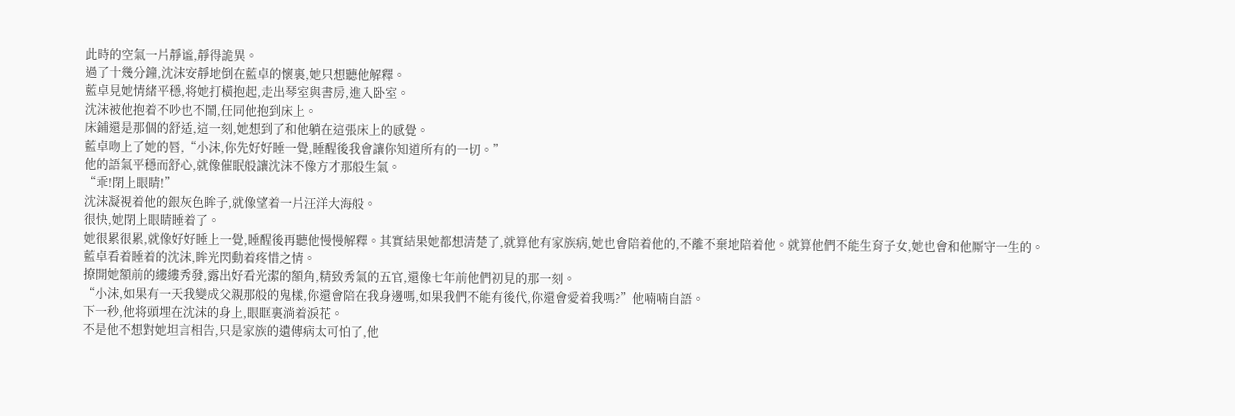此時的空氣一片靜谧,靜得詭異。
過了十幾分鐘,沈沫安靜地倒在藍卓的懷裏,她只想聽他解釋。
藍卓見她情緒平穩,将她打橫抱起,走出琴室與書房,進入卧室。
沈沫被他抱着不吵也不鬧,任同他抱到床上。
床鋪還是那個的舒适,這一刻,她想到了和他躺在這張床上的感覺。
藍卓吻上了她的唇,“小沫,你先好好睡一覺,睡醒後我會讓你知道所有的一切。”
他的語氣平穩而舒心,就像催眠般讓沈沫不像方才那般生氣。
“乖!閉上眼睛!”
沈沫凝視着他的銀灰色眸子,就像望着一片汪洋大海般。
很快,她閉上眼睛睡着了。
她很累很累,就像好好睡上一覺,睡醒後再聽他慢慢解釋。其實結果她都想清楚了,就算他有家族病,她也會陪着他的,不離不棄地陪着他。就算他們不能生育子女,她也會和他厮守一生的。
藍卓看着睡着的沈沫,眸光閃動着疼惜之情。
撩開她額前的縷縷秀發,露出好看光潔的額角,精致秀氣的五官,還像七年前他們初見的那一刻。
“小沫,如果有一天我變成父親那般的鬼樣,你還會陪在我身邊嗎,如果我們不能有後代,你還會愛着我嗎?”他喃喃自語。
下一秒,他将頭埋在沈沫的身上,眼眶裏淌着淚花。
不是他不想對她坦言相告,只是家族的遺傳病太可怕了,他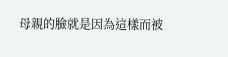母親的臉就是因為這樣而被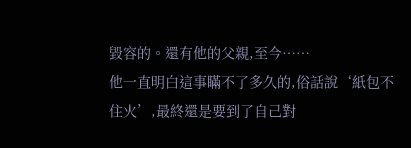毀容的。還有他的父親,至今……
他一直明白這事瞞不了多久的,俗話說‘紙包不住火’,最終還是要到了自己對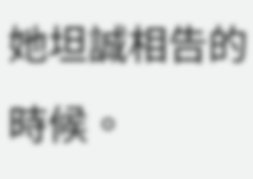她坦誠相告的時候。